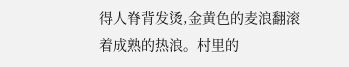得人脊背发烫,金黄色的麦浪翻滚着成熟的热浪。村里的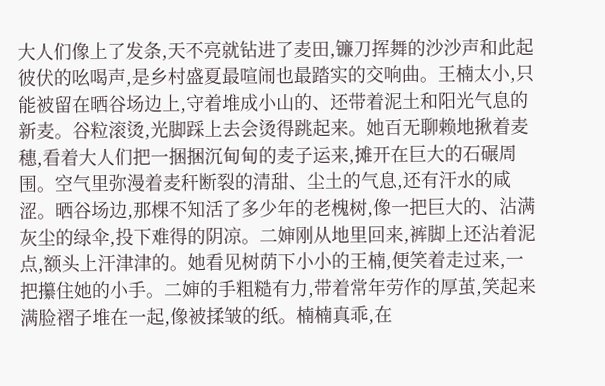大人们像上了发条,天不亮就钻进了麦田,镰刀挥舞的沙沙声和此起彼伏的吆喝声,是乡村盛夏最喧闹也最踏实的交响曲。王楠太小,只能被留在晒谷场边上,守着堆成小山的、还带着泥土和阳光气息的新麦。谷粒滚烫,光脚踩上去会烫得跳起来。她百无聊赖地揪着麦穗,看着大人们把一捆捆沉甸甸的麦子运来,摊开在巨大的石碾周围。空气里弥漫着麦秆断裂的清甜、尘土的气息,还有汗水的咸涩。晒谷场边,那棵不知活了多少年的老槐树,像一把巨大的、沾满灰尘的绿伞,投下难得的阴凉。二婶刚从地里回来,裤脚上还沾着泥点,额头上汗津津的。她看见树荫下小小的王楠,便笑着走过来,一把攥住她的小手。二婶的手粗糙有力,带着常年劳作的厚茧,笑起来满脸褶子堆在一起,像被揉皱的纸。楠楠真乖,在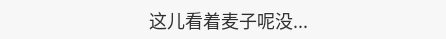这儿看着麦子呢没...